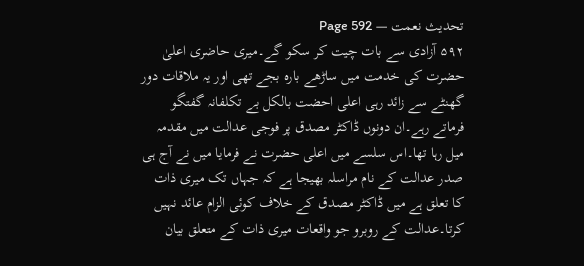تحدیث نعمت — Page 592
۵۹۲ آزادی سے بات چیت کر سکو گے۔میری حاضری اعلیٰ حضرت کی خدمت میں ساڑھے بارہ بجے تھی اور یہ ملاقات دور گھنٹے سے زائد رہی اعلی احضت بالکل بے تکلفانہ گفتگو فرماتے رہے۔ان دونوں ڈاکٹر مصدق پر فوجی عدالت میں مقدمہ میل رہا تھا۔اس سلسے میں اعلی حضرت نے فرمایا میں نے آج ہی صدر عدالت کے نام مراسلہ بھیجا ہے کہ جہاں تک میری ذات کا تعلق ہے میں ڈاکٹر مصدق کے خلاف کوئی الزام عائد نہیں کرتا۔عدالت کے روبرو جو واقعات میری ذات کے متعلق بیان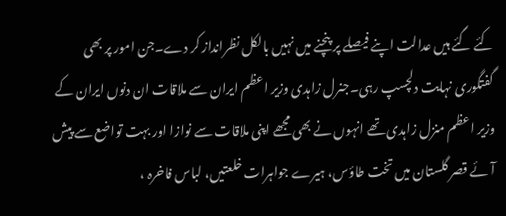کئے گئے ہیں عدالت اپنے فیصلے پر پنچنے میں نہیں بالکل نظرانداز کر دے۔جن امور پر بھی گفتگوری نہایت دلچسپ رہی۔جنرل زاہدی وزیر اعظم ایران سے ملاقات ان دنوں ایران کے وزیر اعظم منزل زاہدی تھے انہوں نے بھی مجھے اپنی ملاقات سے نوازا اور بہت تواضع سے پیش آئے قصر گلستان میں تخت طاؤس، ہیرے جواہرات خلعتیں، لباس فاخرہ ،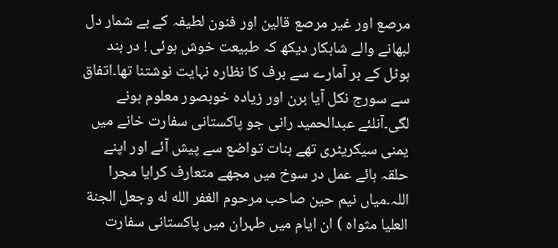مرصع اور غیر مرصع قالین اور فنون لطیفہ کے بے شمار دل لبھانے والے شاہکار دیکھ کہ طبیعت خوش ہوئی ! در بند ہوٹل کے بر آمارے سے برف کا نظارہ نہایت نوشتنا تھا۔اتفاق سے سورج نکل آیا برن اور زیادہ خوبصور معلوم ہونے لگی۔آنلئے عبدالحمید رانی جو پاکستانی سفارت خانے میں یمنی سیکریٹری تھے بنات تواضع سے پیش آئے اور اپنے حلقہ ہائے عمل در سوخ میں مجھے متعارف کرایا مجرا اللہ۔میاں نیم حین صاحب مرحوم الغفر الله له وجعل الجنة العليا مثواه ) ان ایام میں طہران میں پاکستانی سفارت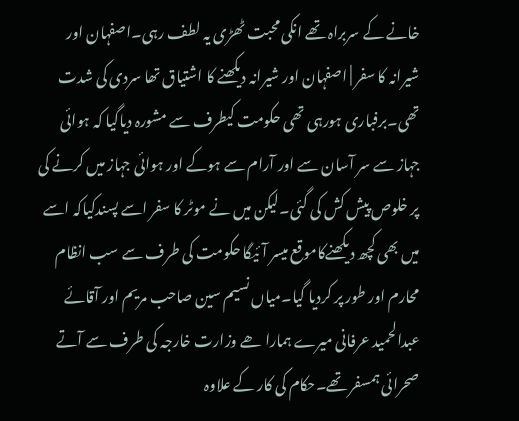خانے کے سربراہ تھے انکی محبت ٹھڑی یہ لطف رہی۔اصفہان اور شیرانہ کا سفر | اصفہان اور شیرانہ دیکھنے کا اشتیاق تھا سردی کی شدت تھی۔برفباری ہورہی تھی حکومت کیطرف سے مشورہ دیاگیا کہ ہوائی جہاز سے سر آسان سے اور آرام سے ہوکے اور ہوائی جہاز میں کرنے کی پر خلوص پیش کش کی گئی۔لیکن میں نے موٹر کا سفر اسے پسندکیاکہ اسے میں بھی کچھ دیکھنےکاموقع میسر آئیگا حکومت کی طرف سے سب انظام محارم اور طور پر کردیا گیا۔میاں نسیم سین صاحب مریم اور آقائے عبدالحمید عرفانی میرے ہمارا ھے وزارت خارجہ کی طرف سے آتے صحرائی ہمسفر تھے۔حکام کی کار کے علاوہ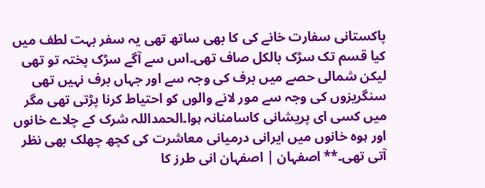پاکستانی سفارت خانے کی کا بھی ساتھ تھی یہ سفر بہت لطف میں کیا قسم تک سڑک بالکل صاف تھی۔اس سے آگے سڑک پختہ تو تھی لیکن شمالی حصے میں برف کی وجہ سے اور جہاں برف نہیں تھی سنگریزوں کی وجہ سے مور لانے والوں کو احتیاط کرنا پڑتی تھی مگر میں کسی ای پریشانی کاسامنانہ ہوا۔الحمداللہ شرک کے چلاے خانوں اور ہوہ خانوں میں ایرانی درمیانی معاشرت کی کچھ چھلک بھی نظر آتی تھی۔** اصفہان | اصفہان انی طرز کا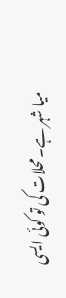میا شہر ہے۔محلات کی تو کوئی ایسی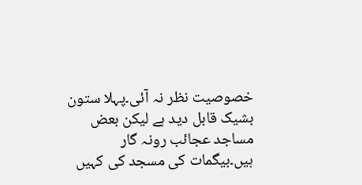خصوصیت نظر نہ آئی۔پہلا ستون بشیک قابل دید ہے لیکن بعض مساجد عجائب رونہ گار ہیں۔بیگمات کی مسجد کی کہیں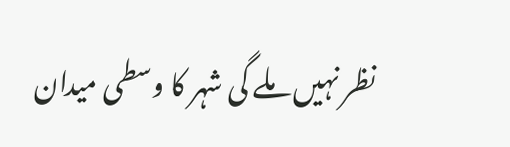نظر نہیں ملے گی شہر کا وسطی میدان